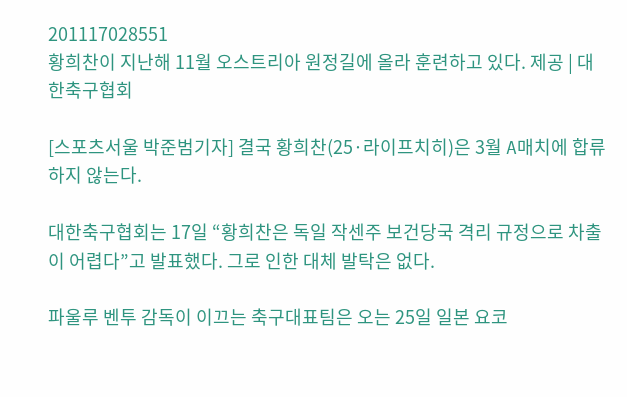201117028551
황희찬이 지난해 11월 오스트리아 원정길에 올라 훈련하고 있다. 제공 | 대한축구협회

[스포츠서울 박준범기자] 결국 황희찬(25·라이프치히)은 3월 A매치에 합류하지 않는다.

대한축구협회는 17일 “황희찬은 독일 작센주 보건당국 격리 규정으로 차출이 어렵다”고 발표했다. 그로 인한 대체 발탁은 없다.

파울루 벤투 감독이 이끄는 축구대표팀은 오는 25일 일본 요코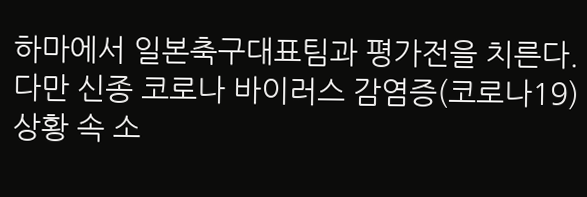하마에서 일본축구대표팀과 평가전을 치른다. 다만 신종 코로나 바이러스 감염증(코로나19) 상황 속 소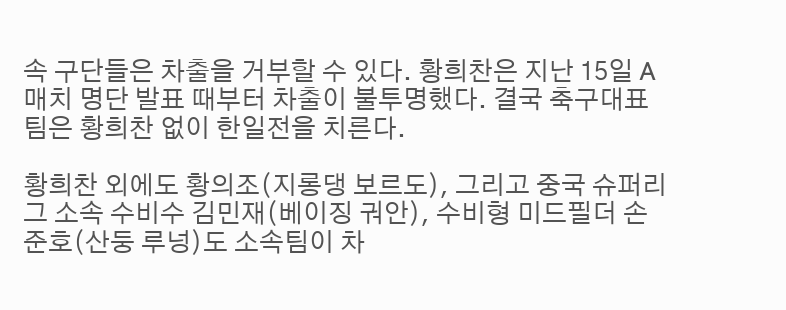속 구단들은 차출을 거부할 수 있다. 황희찬은 지난 15일 A매치 명단 발표 때부터 차출이 불투명했다. 결국 축구대표팀은 황희찬 없이 한일전을 치른다.

황희찬 외에도 황의조(지롱댕 보르도), 그리고 중국 슈퍼리그 소속 수비수 김민재(베이징 궈안), 수비형 미드필더 손준호(산둥 루넝)도 소속팀이 차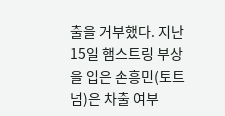출을 거부했다. 지난 15일 햄스트링 부상을 입은 손흥민(토트넘)은 차출 여부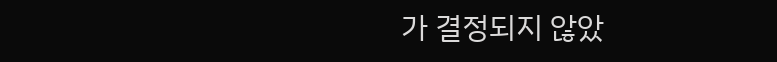가 결정되지 않았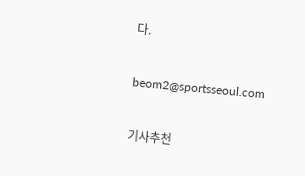다.

beom2@sportsseoul.com

기사추천